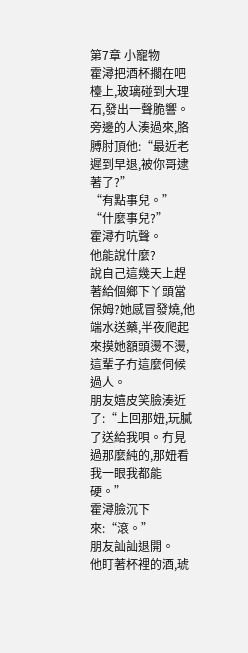第7章 小寵物
霍潯把酒杯擱在吧檯上,玻璃碰到大理石,發出一聲脆響。
旁邊的人湊過來,胳膊肘頂他:“最近老遲到早退,被你哥逮著了?”
“有點事兒。”
“什麼事兒?”
霍潯冇吭聲。
他能說什麼?
說自己這幾天上趕著給個鄉下丫頭當保姆?她感冒發燒,他端水送藥,半夜爬起來摸她額頭燙不燙,這輩子冇這麼伺候過人。
朋友嬉皮笑臉湊近了:“上回那妞,玩膩了送給我唄。冇見過那麼純的,那妞看我一眼我都能硬。”
霍潯臉沉下來:“滾。”
朋友訕訕退開。
他盯著杯裡的酒,琥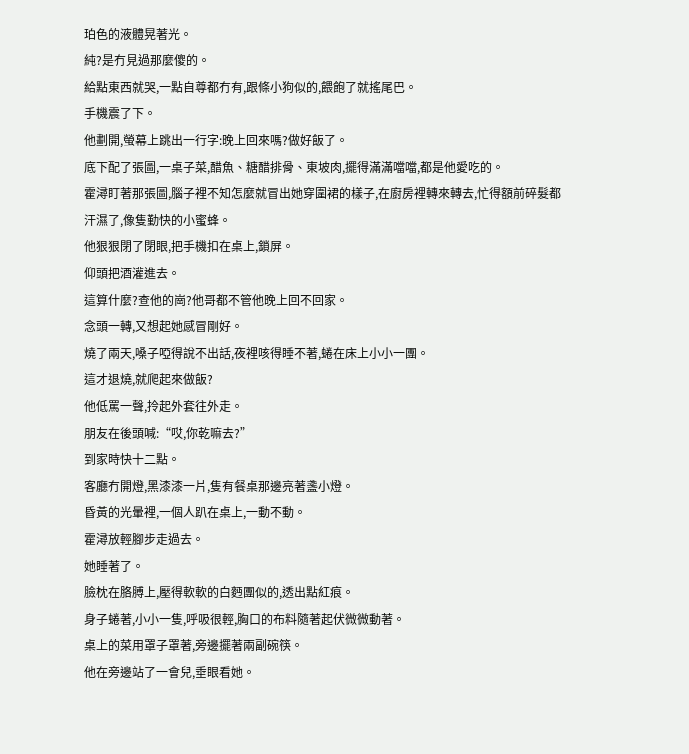珀色的液體晃著光。
純?是冇見過那麼傻的。
給點東西就哭,一點自尊都冇有,跟條小狗似的,餵飽了就搖尾巴。
手機震了下。
他劃開,螢幕上跳出一行字:晚上回來嗎?做好飯了。
底下配了張圖,一桌子菜,醋魚、糖醋排骨、東坡肉,擺得滿滿噹噹,都是他愛吃的。
霍潯盯著那張圖,腦子裡不知怎麼就冒出她穿圍裙的樣子,在廚房裡轉來轉去,忙得額前碎髮都汗濕了,像隻勤快的小蜜蜂。
他狠狠閉了閉眼,把手機扣在桌上,鎖屏。
仰頭把酒灌進去。
這算什麼?查他的崗?他哥都不管他晚上回不回家。
念頭一轉,又想起她感冒剛好。
燒了兩天,嗓子啞得說不出話,夜裡咳得睡不著,蜷在床上小小一團。
這才退燒,就爬起來做飯?
他低罵一聲,拎起外套往外走。
朋友在後頭喊:“哎,你乾嘛去?”
到家時快十二點。
客廳冇開燈,黑漆漆一片,隻有餐桌那邊亮著盞小燈。
昏黃的光暈裡,一個人趴在桌上,一動不動。
霍潯放輕腳步走過去。
她睡著了。
臉枕在胳膊上,壓得軟軟的白麪團似的,透出點紅痕。
身子蜷著,小小一隻,呼吸很輕,胸口的布料隨著起伏微微動著。
桌上的菜用罩子罩著,旁邊擺著兩副碗筷。
他在旁邊站了一會兒,垂眼看她。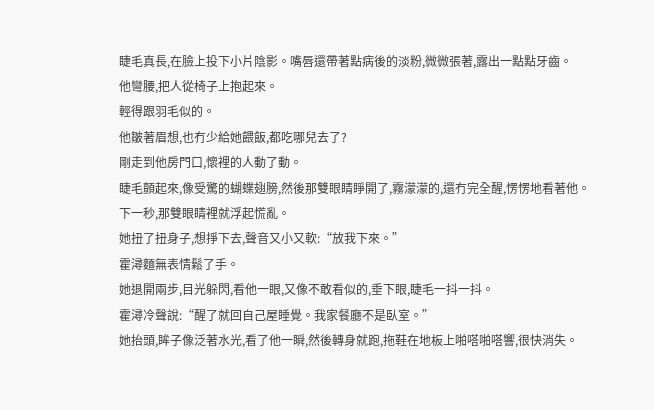睫毛真長,在臉上投下小片陰影。嘴唇還帶著點病後的淡粉,微微張著,露出一點點牙齒。
他彎腰,把人從椅子上抱起來。
輕得跟羽毛似的。
他皺著眉想,也冇少給她餵飯,都吃哪兒去了?
剛走到他房門口,懷裡的人動了動。
睫毛顫起來,像受驚的蝴蝶翅膀,然後那雙眼睛睜開了,霧濛濛的,還冇完全醒,愣愣地看著他。
下一秒,那雙眼睛裡就浮起慌亂。
她扭了扭身子,想掙下去,聲音又小又軟:“放我下來。”
霍潯麵無表情鬆了手。
她退開兩步,目光躲閃,看他一眼,又像不敢看似的,垂下眼,睫毛一抖一抖。
霍潯冷聲說:“醒了就回自己屋睡覺。我家餐廳不是臥室。”
她抬頭,眸子像泛著水光,看了他一瞬,然後轉身就跑,拖鞋在地板上啪嗒啪嗒響,很快消失。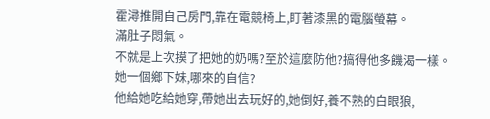霍潯推開自己房門,靠在電競椅上,盯著漆黑的電腦螢幕。
滿肚子悶氣。
不就是上次摸了把她的奶嗎?至於這麼防他?搞得他多饑渴一樣。
她一個鄉下妹,哪來的自信?
他給她吃給她穿,帶她出去玩好的,她倒好,養不熟的白眼狼,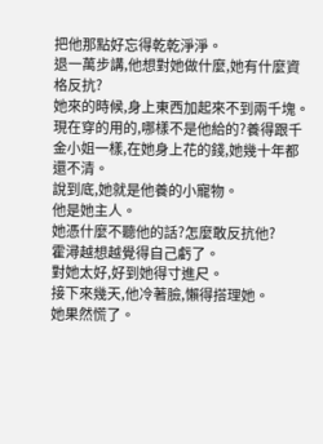把他那點好忘得乾乾淨淨。
退一萬步講,他想對她做什麼,她有什麼資格反抗?
她來的時候,身上東西加起來不到兩千塊。現在穿的用的,哪樣不是他給的?養得跟千金小姐一樣,在她身上花的錢,她幾十年都還不清。
說到底,她就是他養的小寵物。
他是她主人。
她憑什麼不聽他的話?怎麼敢反抗他?
霍潯越想越覺得自己虧了。
對她太好,好到她得寸進尺。
接下來幾天,他冷著臉,懶得搭理她。
她果然慌了。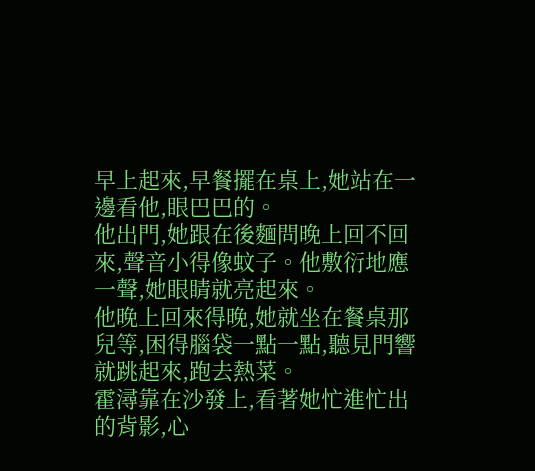早上起來,早餐擺在桌上,她站在一邊看他,眼巴巴的。
他出門,她跟在後麵問晚上回不回來,聲音小得像蚊子。他敷衍地應一聲,她眼睛就亮起來。
他晚上回來得晚,她就坐在餐桌那兒等,困得腦袋一點一點,聽見門響就跳起來,跑去熱菜。
霍潯靠在沙發上,看著她忙進忙出的背影,心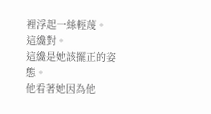裡浮起一絲輕蔑。
這纔對。
這纔是她該擺正的姿態。
他看著她因為他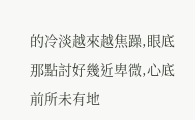的冷淡越來越焦躁,眼底那點討好幾近卑微,心底前所未有地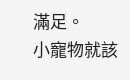滿足。
小寵物就該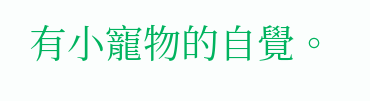有小寵物的自覺。